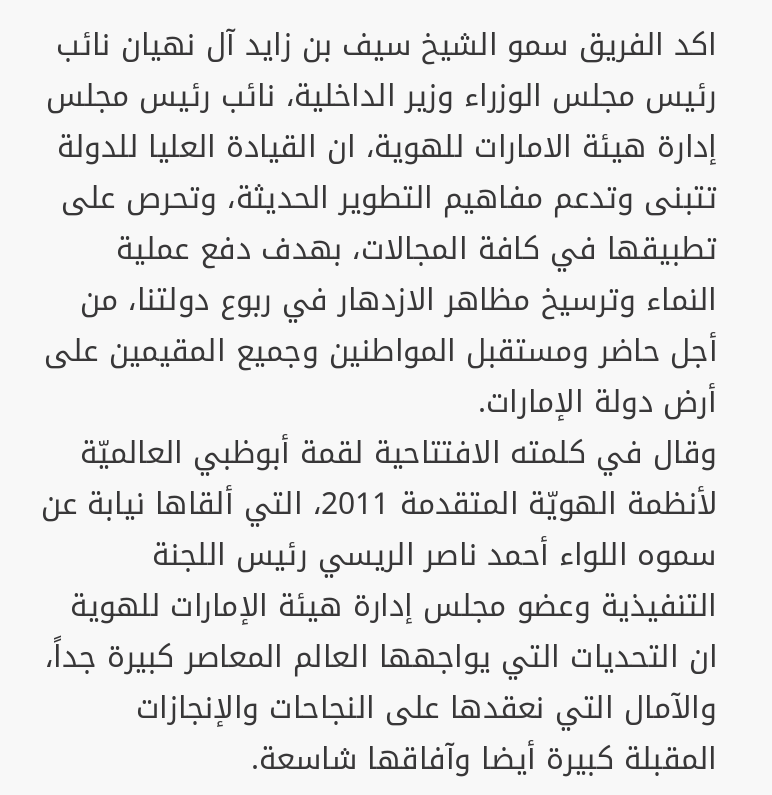اكد الفريق سمو الشيخ سيف بن زايد آل نهيان نائب رئيس مجلس الوزراء وزير الداخلية، نائب رئيس مجلس إدارة هيئة الامارات للهوية، ان القيادة العليا للدولة تتبنى وتدعم مفاهيم التطوير الحديثة، وتحرص على تطبيقها في كافة المجالات، بهدف دفع عملية النماء وترسيخ مظاهر الازدهار في ربوع دولتنا، من أجل حاضر ومستقبل المواطنين وجميع المقيمين على أرض دولة الإمارات.
وقال في كلمته الافتتاحية لقمة أبوظبي العالميّة لأنظمة الهويّة المتقدمة 2011، التي ألقاها نيابة عن سموه اللواء أحمد ناصر الريسي رئيس اللجنة التنفيذية وعضو مجلس إدارة هيئة الإمارات للهوية ان التحديات التي يواجهها العالم المعاصر كبيرة جداً، والآمال التي نعقدها على النجاحات والإنجازات المقبلة كبيرة أيضا وآفاقها شاسعة.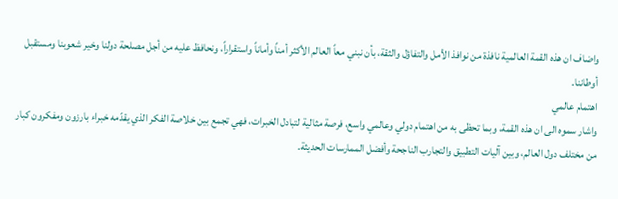واضاف ان هذه القمة العالمية نافذة من نوافذ الأمل والتفاؤل والثقة، بأن نبني معاً العالم الأكثر أمناً وأماناً واستقراراً، ونحافظ عليه من أجل مصلحة دولنا وخير شعوبنا ومستقبل أوطاننا.
اهتمام عالمي
واشار سموه الى ان هذه القمة، وبما تحظى به من اهتمام دولي وعالمي واسع، فرصة مثالية لتبادل الخبرات، فهي تجمع بين خلاصة الفكر الذي يقدّمه خبراء بارزون ومفكرون كبار من مختلف دول العالم، وبين آليات التطبيق والتجارب الناجحة وأفضل الممارسات الحديثة.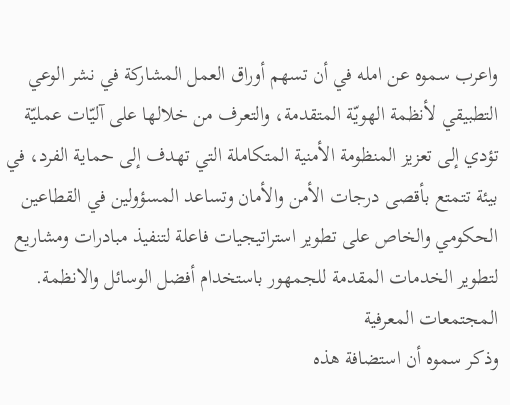واعرب سموه عن امله في أن تسهم أوراق العمل المشاركة في نشر الوعي التطبيقي لأنظمة الهويّة المتقدمة، والتعرف من خلالها على آليّات عمليّة تؤدي إلى تعزيز المنظومة الأمنية المتكاملة التي تهدف إلى حماية الفرد، في بيئة تتمتع بأقصى درجات الأمن والأمان وتساعد المسؤولين في القطاعين الحكومي والخاص على تطوير استراتيجيات فاعلة لتنفيذ مبادرات ومشاريع لتطوير الخدمات المقدمة للجمهور باستخدام أفضل الوسائل والانظمة.
المجتمعات المعرفية
وذكر سموه أن استضافة هذه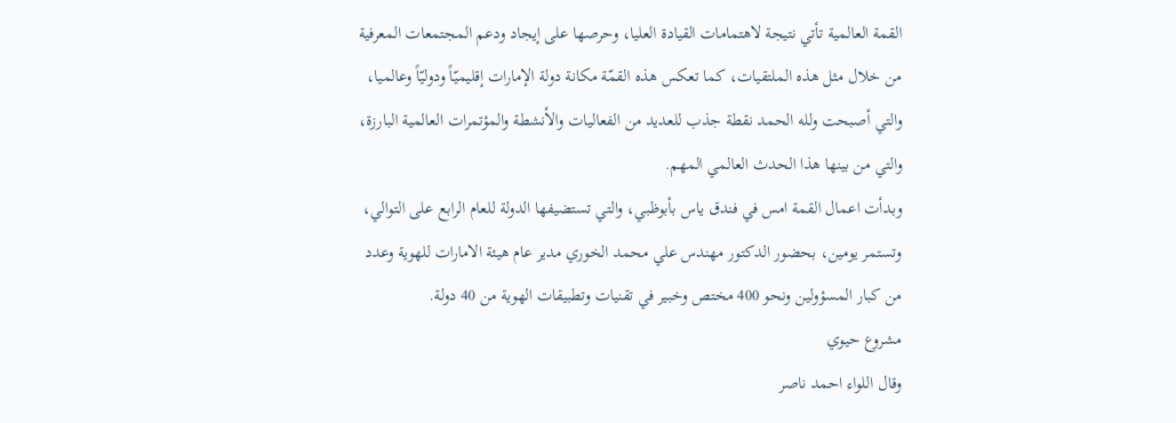القمة العالمية تأتي نتيجة لاهتمامات القيادة العليا، وحرصها على إيجاد ودعم المجتمعات المعرفية من خلال مثل هذه الملتقيات، كما تعكس هذه القمّة مكانة دولة الإمارات إقليميّاً ودوليّاً وعالميا، والتي أصبحت ولله الحمد نقطة جذب للعديد من الفعاليات والأنشطة والمؤتمرات العالمية البارزة، والتي من بينها هذا الحدث العالمي المهم.
وبدأت اعمال القمة امس في فندق ياس بأبوظبي، والتي تستضيفها الدولة للعام الرابع على التوالي، وتستمر يومين، بحضور الدكتور مهندس علي محمد الخوري مدير عام هيئة الامارات للهوية وعدد من كبار المسؤولين ونحو 400 مختص وخبير في تقنيات وتطبيقات الهوية من 40 دولة.
مشروع حيوي
وقال اللواء احمد ناصر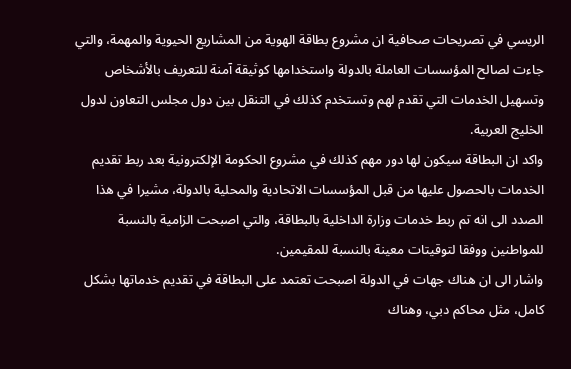الريسي في تصريحات صحافية ان مشروع بطاقة الهوية من المشاريع الحيوية والمهمة، والتي جاءت لصالح المؤسسات العاملة بالدولة واستخدامها كوثيقة آمنة للتعريف بالأشخاص وتسهيل الخدمات التي تقدم لهم وتستخدم كذلك في التنقل بين دول مجلس التعاون لدول الخليج العربية.
واكد ان البطاقة سيكون لها دور مهم كذلك في مشروع الحكومة الإلكترونية بعد ربط تقديم الخدمات بالحصول عليها من قبل المؤسسات الاتحادية والمحلية بالدولة، مشيرا في هذا الصدد الى انه تم ربط خدمات وزارة الداخلية بالبطاقة، والتي اصبحت الزامية بالنسبة للمواطنين ووفقا لتوقيتات معينة بالنسبة للمقيمين.
واشار الى ان هناك جهات في الدولة اصبحت تعتمد على البطاقة في تقديم خدماتها بشكل كامل، مثل محاكم دبي، وهناك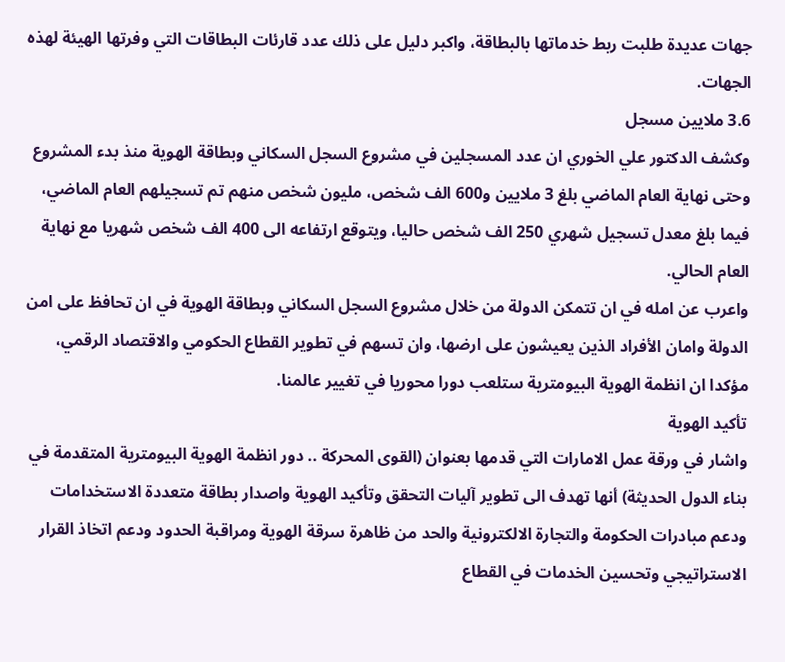جهات عديدة طلبت ربط خدماتها بالبطاقة، واكبر دليل على ذلك عدد قارئات البطاقات التي وفرتها الهيئة لهذه الجهات.
3.6 ملايين مسجل
وكشف الدكتور علي الخوري ان عدد المسجلين في مشروع السجل السكاني وبطاقة الهوية منذ بدء المشروع وحتى نهاية العام الماضي بلغ 3 ملايين و600 الف شخص، مليون شخص منهم تم تسجيلهم العام الماضي، فيما بلغ معدل تسجيل شهري 250 الف شخص حاليا، ويتوقع ارتفاعه الى 400 الف شخص شهريا مع نهاية العام الحالي.
واعرب عن امله في ان تتمكن الدولة من خلال مشروع السجل السكاني وبطاقة الهوية في ان تحافظ على امن الدولة وامان الأفراد الذين يعيشون على ارضها، وان تسهم في تطوير القطاع الحكومي والاقتصاد الرقمي، مؤكدا ان انظمة الهوية البيومترية ستلعب دورا محوريا في تغيير عالمنا.
تأكيد الهوية
واشار في ورقة عمل الامارات التي قدمها بعنوان (القوى المحركة .. دور انظمة الهوية البيومترية المتقدمة في بناء الدول الحديثة) أنها تهدف الى تطوير آليات التحقق وتأكيد الهوية واصدار بطاقة متعددة الاستخدامات ودعم مبادرات الحكومة والتجارة الالكترونية والحد من ظاهرة سرقة الهوية ومراقبة الحدود ودعم اتخاذ القرار الاستراتيجي وتحسين الخدمات في القطاع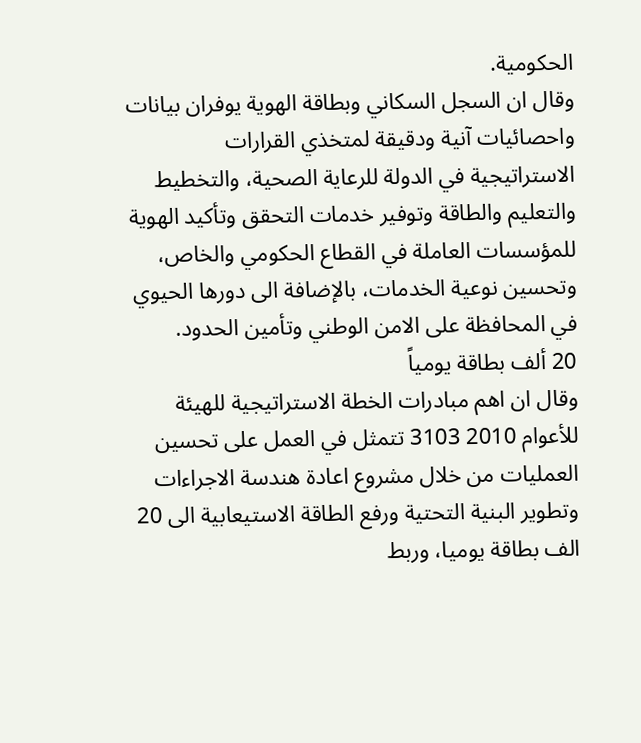الحكومية.
وقال ان السجل السكاني وبطاقة الهوية يوفران بيانات واحصائيات آنية ودقيقة لمتخذي القرارات الاستراتيجية في الدولة للرعاية الصحية، والتخطيط والتعليم والطاقة وتوفير خدمات التحقق وتأكيد الهوية للمؤسسات العاملة في القطاع الحكومي والخاص، وتحسين نوعية الخدمات، بالإضافة الى دورها الحيوي في المحافظة على الامن الوطني وتأمين الحدود.
20 ألف بطاقة يومياً
وقال ان اهم مبادرات الخطة الاستراتيجية للهيئة للأعوام 2010 3103 تتمثل في العمل على تحسين العمليات من خلال مشروع اعادة هندسة الاجراءات وتطوير البنية التحتية ورفع الطاقة الاستيعابية الى 20 الف بطاقة يوميا، وربط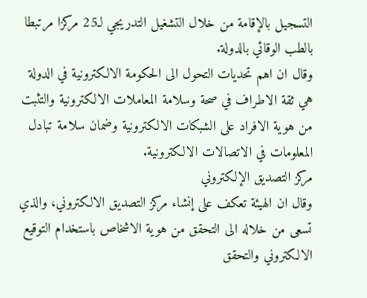التسجيل بالإقامة من خلال التشغيل التدريجي لـ25 مركزا مرتبطا بالطب الوقائي بالدولة.
وقال ان اهم تحديات التحول الى الحكومة الالكترونية في الدولة هي ثقة الاطراف في صحة وسلامة المعاملات الالكترونية والتثبت من هوية الافراد على الشبكات الالكترونية وضمان سلامة تبادل المعلومات في الاتصالات الالكترونية.
مركز التصديق الإلكتروني
وقال ان الهيئة تعكف على إنشاء مركز التصديق الالكتروني، والذي تسعى من خلاله الى التحقق من هوية الاشخاص باستخدام التوقيع الالكتروني والتحقق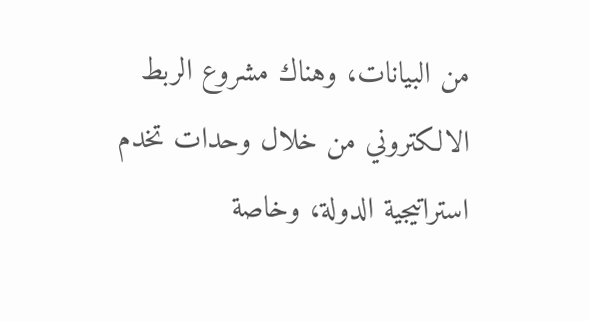من البيانات، وهناك مشروع الربط الالكتروني من خلال وحدات تخدم استراتيجية الدولة، وخاصة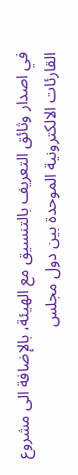في اصدار وثائق التعريف بالتنسيق مع الهيئة، بالإضافة الى مشروع القارئات الالكترونية الموحدة بين دول مجلس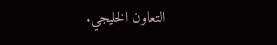التعاون الخليجي.